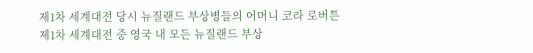제1차 세계대전 당시 뉴질랜드 부상병들의 어머니 코라 로버튼
제1차 세계대전 중 영국 내 모든 뉴질랜드 부상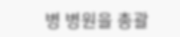병 병원을 총괄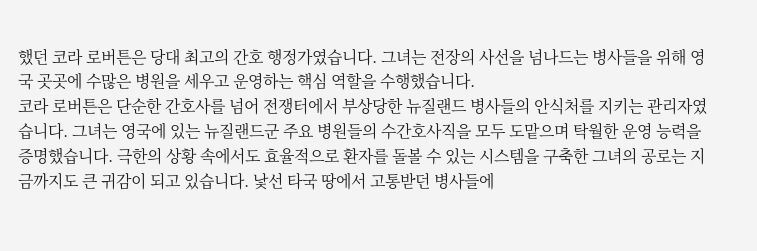했던 코라 로버튼은 당대 최고의 간호 행정가였습니다. 그녀는 전장의 사선을 넘나드는 병사들을 위해 영국 곳곳에 수많은 병원을 세우고 운영하는 핵심 역할을 수행했습니다.
코라 로버튼은 단순한 간호사를 넘어 전쟁터에서 부상당한 뉴질랜드 병사들의 안식처를 지키는 관리자였습니다. 그녀는 영국에 있는 뉴질랜드군 주요 병원들의 수간호사직을 모두 도맡으며 탁월한 운영 능력을 증명했습니다. 극한의 상황 속에서도 효율적으로 환자를 돌볼 수 있는 시스템을 구축한 그녀의 공로는 지금까지도 큰 귀감이 되고 있습니다. 낯선 타국 땅에서 고통받던 병사들에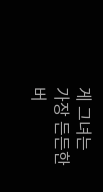게 그녀는 가장 든든한 버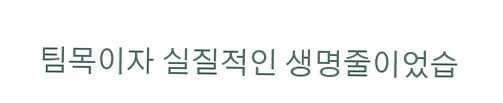팀목이자 실질적인 생명줄이었습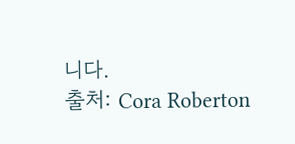니다.
출처: Cora Roberton